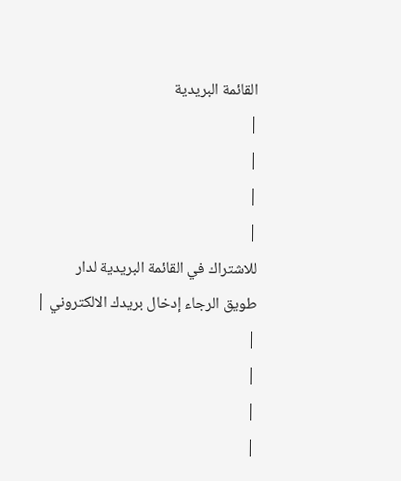القائمة البريدية
|
|
|
|
للاشتراك في القائمة البريدية لدار
طويق الرجاء إدخال بريدك الالكتروني |
|
|
|
|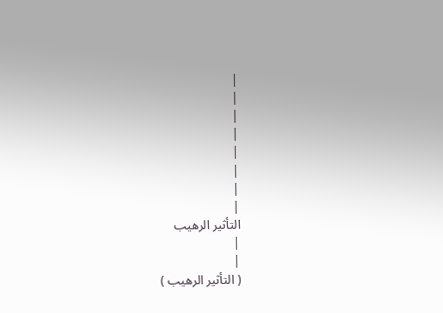|
|
|
|
|
|
|
|
التأثير الرهيب
|
|
( التأثير الرهيب )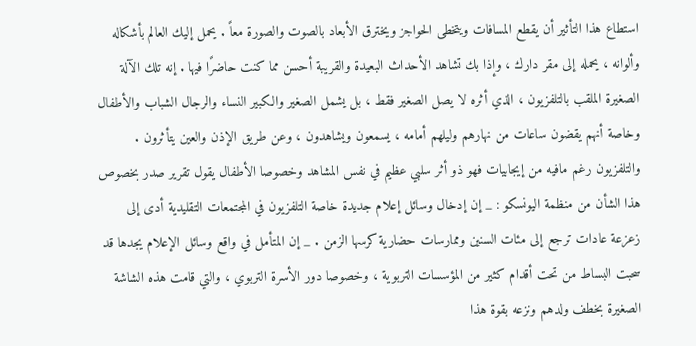استطاع هذا التأثير أن يقطع المسافات ويتخطى الحواجز ويخترق الأبعاد بالصوت والصورة معاً . يحمل إليك العالم بأشكاله وألوانه ، يحمله إلى مقر دارك ، وإذا بك تشاهد الأحداث البعيدة والقريبة أحسن مما كنت حاضرًا فيها . إنه تلك الآلة الصغيرة الملقب بالتلفزيون ، الذي أثره لا يصل الصغير فقط ، بل يشمل الصغير والكبير النساء والرجال الشباب والأطفال وخاصة أنهم يقضون ساعات من نهارهم وليلهم أمامه ، يسمعون ويشاهدون ، وعن طريق الإذن والعين يتأثرون . والتلفزيون رغم مافيه من إيجابيات فهو ذو أثر سلبي عظيم في نفس المشاهد وخصوصا الأطفال يقول تقرير صدر بخصوص هذا الشأن من منظمة اليونسكو : _ إن إدخال وسائل إعلام جديدة خاصة التلفزيون في المجتمعات التقليدية أدى إلى زعزعة عادات ترجع إلى مئات السنين وممارسات حضارية كرسها الزمن . _ إن المتأمل في واقع وسائل الإعلام يجدها قد سحبت البساط من تحت أقدام كثير من المؤسسات التربوية ، وخصوصا دور الأسرة التربوي ، والتي قامت هذه الشاشة الصغيرة بخطف ولدهم ونزعه بقوة هذا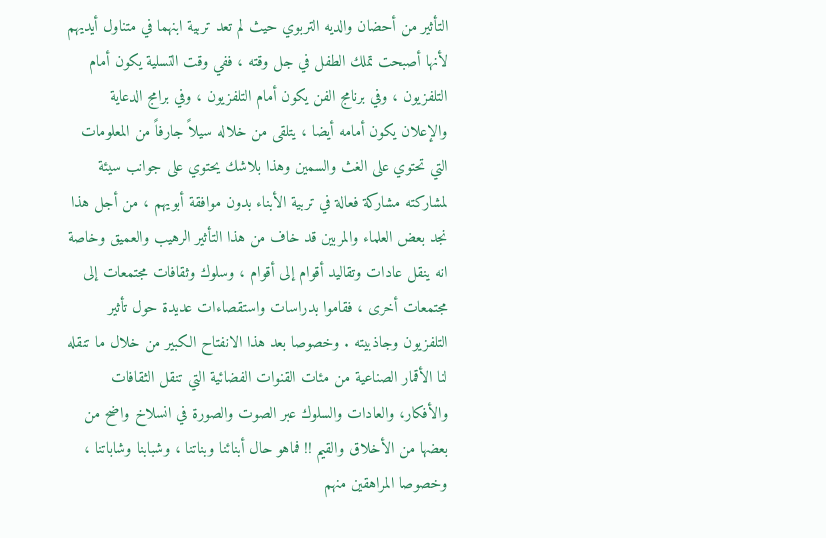التأثير من أحضان والديه التربوي حيث لم تعد تربية ابنهما في متناول أيديهم لأنها أصبحت تملك الطفل في جل وقته ، ففي وقت التسلية يكون أمام التلفزيون ، وفي برنامج الفن يكون أمام التلفزيون ، وفي برامج الدعاية والإعلان يكون أمامه أيضا ، يتلقى من خلاله سيلاً جارفاً من المعلومات التي تحتوي على الغث والسمين وهذا بلاشك يحتوي على جوانب سيئة لمشاركته مشاركة فعالة في تربية الأبناء بدون موافقة أبويهم ، من أجل هذا نجد بعض العلماء والمربين قد خاف من هذا التأثير الرهيب والعميق وخاصة انه ينقل عادات وتقاليد أقوام إلى أقوام ، وسلوك وثقافات مجتمعات إلى مجتمعات أخرى ، فقاموا بدراسات واستقصاءات عديدة حول تأثير التلفزيون وجاذبيته . وخصوصا بعد هذا الانفتاح الكبير من خلال ما تنقله لنا الأقمار الصناعية من مئات القنوات الفضائية التي تنقل الثقافات والأفكار، والعادات والسلوك عبر الصوت والصورة في انسلاخ واضح من بعضها من الأخلاق والقيم !! فماهو حال أبنائنا وبناتنا ، وشبابنا وشاباتنا ، وخصوصا المراهقين منهم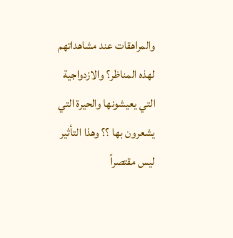والمراهقات عند مشاهداتهم لهذه المناظر؟ والازدواجية التي يعيشونها والحيرة التي يشعرون بها ؟؟ وهذا التأثير ليس مقتصراً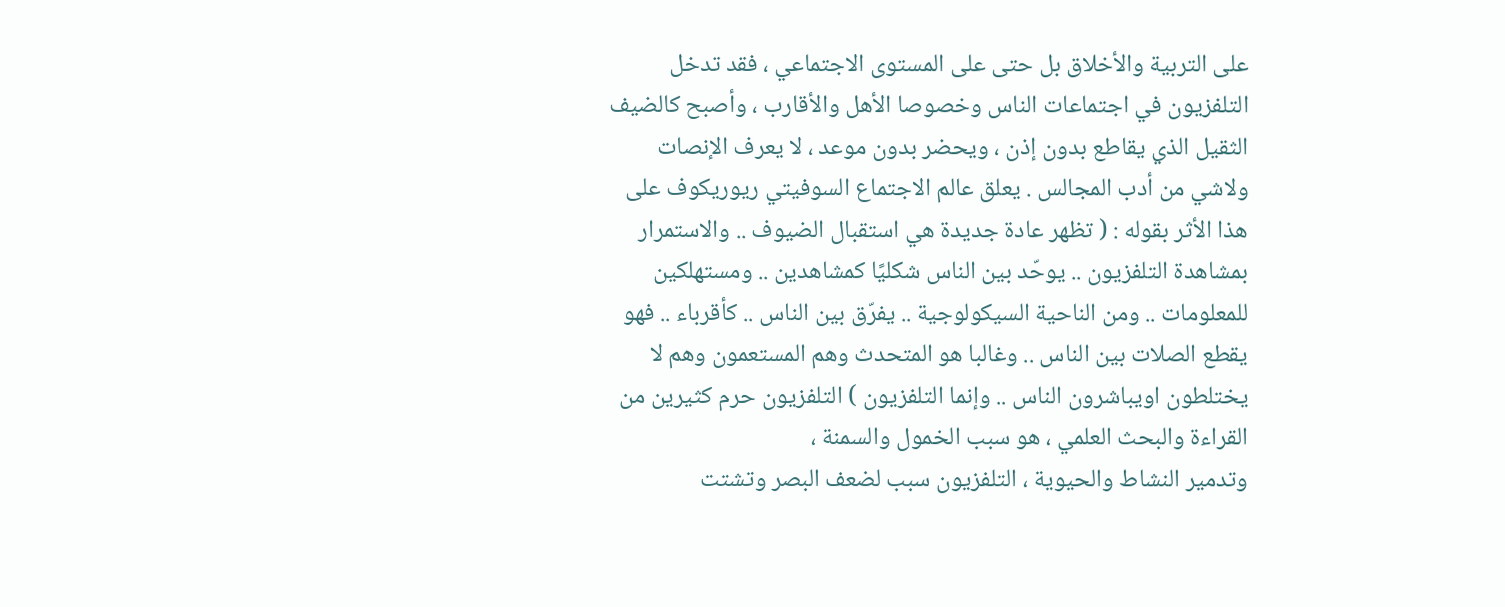على التربية والأخلاق بل حتى على المستوى الاجتماعي ، فقد تدخل التلفزيون في اجتماعات الناس وخصوصا الأهل والأقارب ، وأصبح كالضيف الثقيل الذي يقاطع بدون إذن ، ويحضر بدون موعد ، لا يعرف الإنصات ولاشي من أدب المجالس . يعلق عالم الاجتماع السوفيتي ريوريكوف على هذا الأثر بقوله : ( تظهر عادة جديدة هي استقبال الضيوف .. والاستمرار بمشاهدة التلفزيون .. يوحّد بين الناس شكليًا كمشاهدين .. ومستهلكين للمعلومات .. ومن الناحية السيكولوجية .. يفرّق بين الناس .. كأقرباء .. فهو يقطع الصلات بين الناس .. وغالبا هو المتحدث وهم المستعمون وهم لا يختلطون اويباشرون الناس .. وإنما التلفزيون ) التلفزيون حرم كثيرين من القراءة والبحث العلمي ، هو سبب الخمول والسمنة ،
وتدمير النشاط والحيوية ، التلفزيون سبب لضعف البصر وتشتت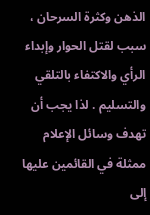الذهن وكثرة السرحان ، سبب لقتل الحوار وإبداء الرأي والاكتفاء بالتلقي والتسليم . لذا يجب أن تهدف وسائل الإعلام ممثلة في القائمين عليها إلى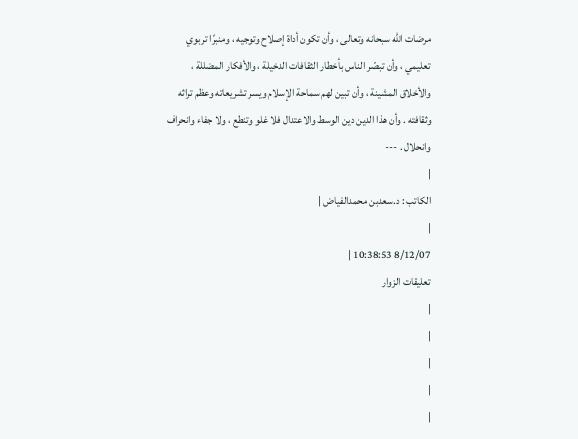مرضات الله سبحانه وتعالى ، وأن تكون أداة إصلاح وتوجيه ، ومنبرًا تربوي تعليمي ، وأن تبصّر الناس بأخطار الثقافات الدخيلة ، والأفكار المضللة ، والأخلاق المشينة ، وأن تبين لهم سماحة الإسلام ويسر تشريعاته وعظم تراثه وثقافته . وأن هذا الدين دين الوسط والاعتدال فلا غلو وتنطع ، ولا جفاء وانحراف وانحلال . ---
|
الكاتب : د.سعدبن محمدالفياض |
|
8/12/07 10:38:53 |
تعليقات الزوار
|
|
|
|
|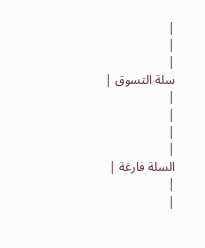|
|
|
سلة التسوق |
|
|
|
|
السلة فارغة |
|
|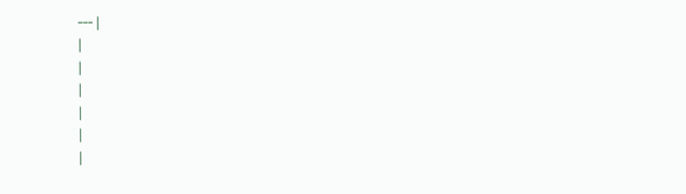--- |
|
|
|
|
|
|